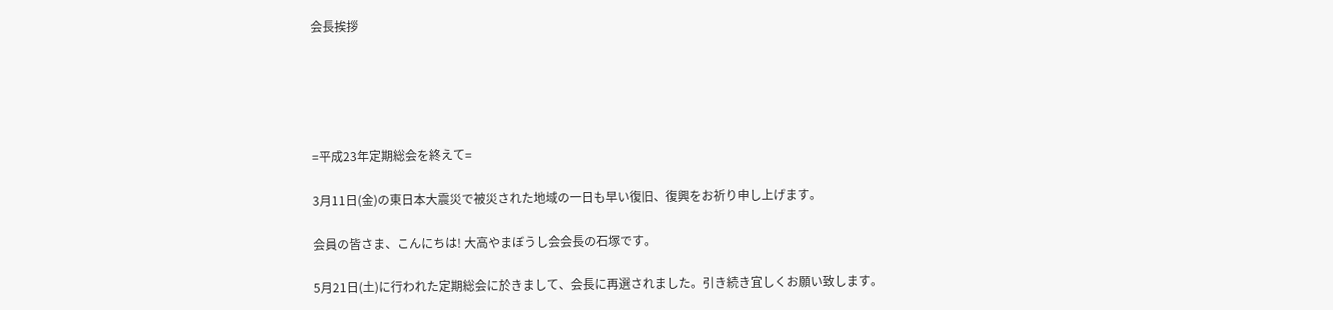会長挨拶





=平成23年定期総会を終えて=

3月11日(金)の東日本大震災で被災された地域の一日も早い復旧、復興をお祈り申し上げます。

会員の皆さま、こんにちは! 大高やまぼうし会会長の石塚です。

5月21日(土)に行われた定期総会に於きまして、会長に再選されました。引き続き宜しくお願い致します。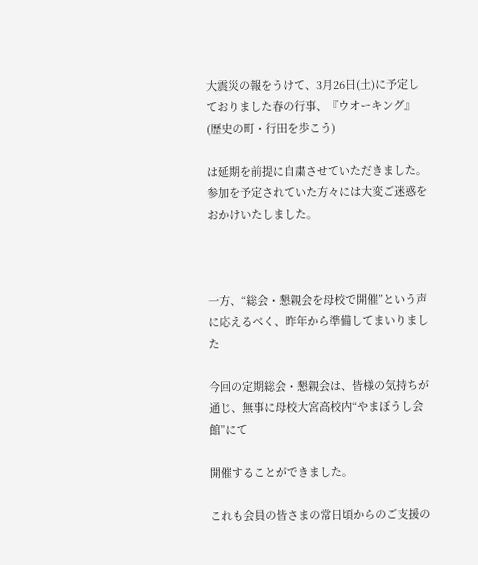大震災の報をうけて、3月26日(土)に予定しておりました春の行事、『ウオーキング』(歴史の町・行田を歩こう)

は延期を前提に自粛させていただきました。参加を予定されていた方々には大変ご迷惑をおかけいたしました。



一方、“総会・懇親会を母校で開催”という声に応えるべく、昨年から準備してまいりました

今回の定期総会・懇親会は、皆様の気持ちが通じ、無事に母校大宮高校内“やまぼうし会館”にて

開催することができました。

これも会員の皆さまの常日頃からのご支援の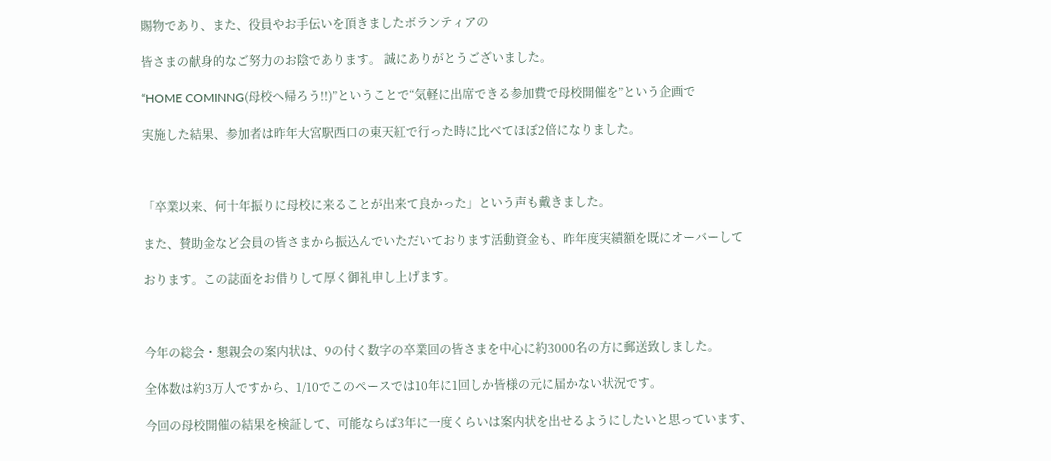賜物であり、また、役員やお手伝いを頂きましたボランティアの

皆さまの献身的なご努力のお陰であります。 誠にありがとうございました。

“HOME COMINNG(母校へ帰ろう!!)”ということで“気軽に出席できる参加費で母校開催を”という企画で

実施した結果、参加者は昨年大宮駅西口の東天紅で行った時に比べてほぼ2倍になりました。



「卒業以来、何十年振りに母校に来ることが出来て良かった」という声も戴きました。

また、賛助金など会員の皆さまから振込んでいただいております活動資金も、昨年度実績額を既にオーバーして

おります。この誌面をお借りして厚く御礼申し上げます。



今年の総会・懇親会の案内状は、9の付く数字の卒業回の皆さまを中心に約3000名の方に郵送致しました。

全体数は約3万人ですから、1/10でこのペースでは10年に1回しか皆様の元に届かない状況です。

今回の母校開催の結果を検証して、可能ならば3年に一度くらいは案内状を出せるようにしたいと思っています、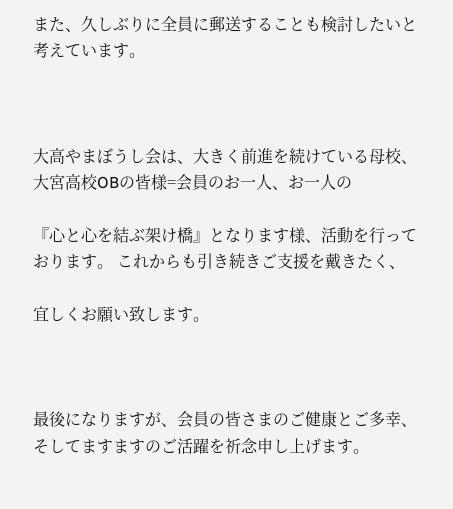また、久しぶりに全員に郵送することも検討したいと考えています。



大高やまぼうし会は、大きく前進を続けている母校、大宮高校OBの皆様=会員のお一人、お一人の

『心と心を結ぶ架け橋』となります様、活動を行っております。 これからも引き続きご支援を戴きたく、

宜しくお願い致します。



最後になりますが、会員の皆さまのご健康とご多幸、そしてますますのご活躍を祈念申し上げます。